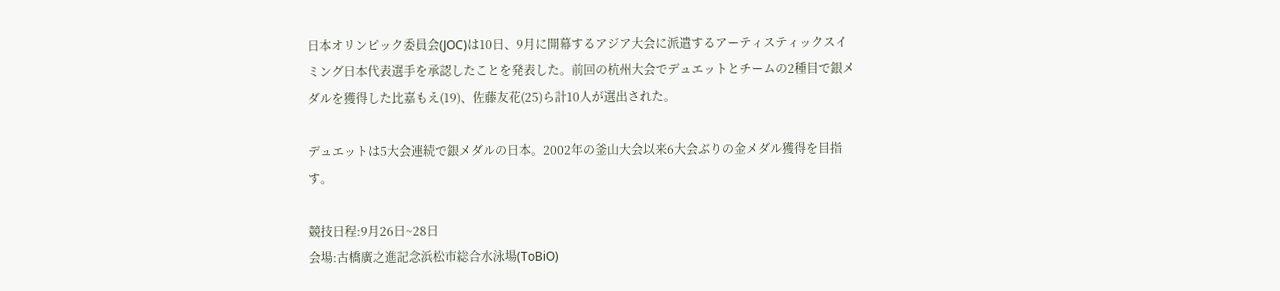日本オリンピック委員会(JOC)は10日、9月に開幕するアジア大会に派遣するアーティスティックスイミング日本代表選手を承認したことを発表した。前回の杭州大会でデュエットとチームの2種目で銀メダルを獲得した比嘉もえ(19)、佐藤友花(25)ら計10人が選出された。

デュエットは5大会連続で銀メダルの日本。2002年の釜山大会以来6大会ぶりの金メダル獲得を目指す。

競技日程:9月26日~28日
会場:古橋廣之進記念浜松市総合水泳場(ToBiO)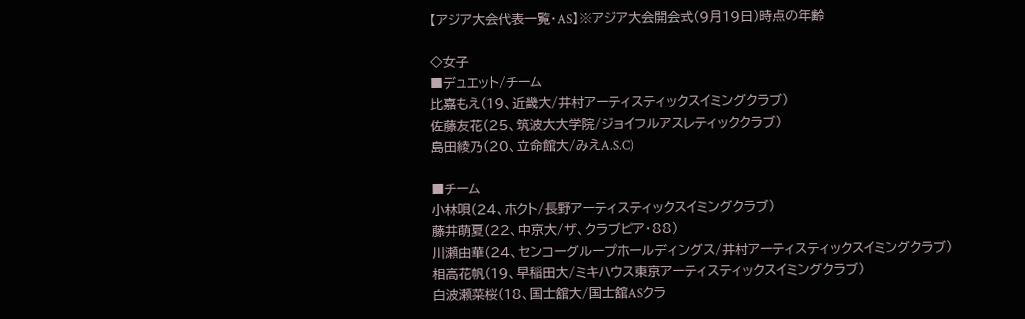【アジア大会代表一覧・AS】※アジア大会開会式(9月19日)時点の年齢

◇女子
■デュエット/チーム
比嘉もえ(19、近畿大/井村アーティスティックスイミングクラブ)
佐藤友花(25、筑波大大学院/ジョイフルアスレティッククラブ)
島田綾乃(20、立命館大/みえA.S.C)

■チーム
小林唄(24、ホクト/長野アーティスティックスイミングクラブ)
藤井萌夏(22、中京大/ザ、クラブピア・88)
川瀬由華(24、センコーグループホールディングス/井村アーティスティックスイミングクラブ)
相高花帆(19、早稲田大/ミキハウス東京アーティスティックスイミングクラブ)
白波瀬菜桜(18、国士舘大/国士舘ASクラ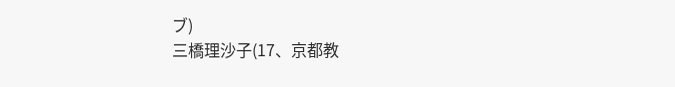ブ)
三橋理沙子(17、京都教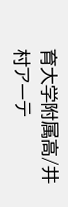育大学附属高/井村アーテ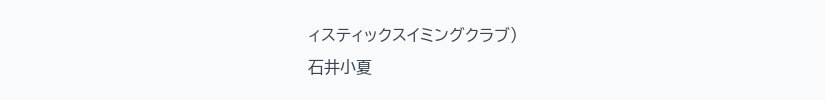ィスティックスイミングクラブ)
石井小夏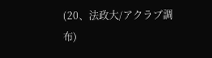(20、法政大/アクラブ調布)